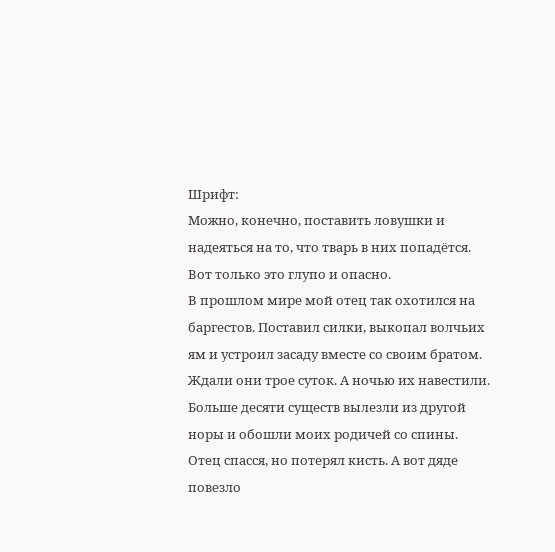Шрифт:
Можно, конечно, поставить ловушки и надеяться на то, что тварь в них попадётся. Вот только это глупо и опасно.
В прошлом мире мой отец так охотился на баргестов. Поставил силки, выкопал волчьих ям и устроил засаду вместе со своим братом. Ждали они трое суток. А ночью их навестили.
Больше десяти существ вылезли из другой норы и обошли моих родичей со спины. Отец спасся, но потерял кисть. А вот дяде повезло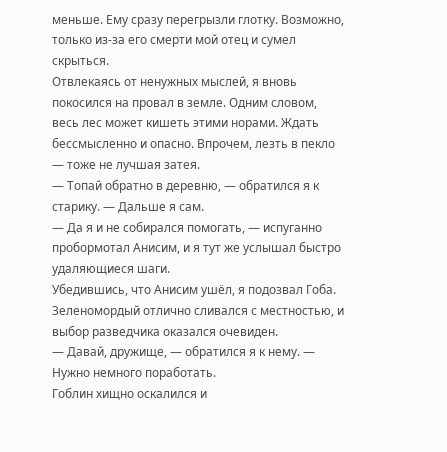меньше. Ему сразу перегрызли глотку. Возможно, только из-за его смерти мой отец и сумел скрыться.
Отвлекаясь от ненужных мыслей, я вновь покосился на провал в земле. Одним словом, весь лес может кишеть этими норами. Ждать бессмысленно и опасно. Впрочем, лезть в пекло — тоже не лучшая затея.
— Топай обратно в деревню, — обратился я к старику. — Дальше я сам.
— Да я и не собирался помогать, — испуганно пробормотал Анисим, и я тут же услышал быстро удаляющиеся шаги.
Убедившись, что Анисим ушёл, я подозвал Гоба. Зеленомордый отлично сливался с местностью, и выбор разведчика оказался очевиден.
— Давай, дружище, — обратился я к нему. — Нужно немного поработать.
Гоблин хищно оскалился и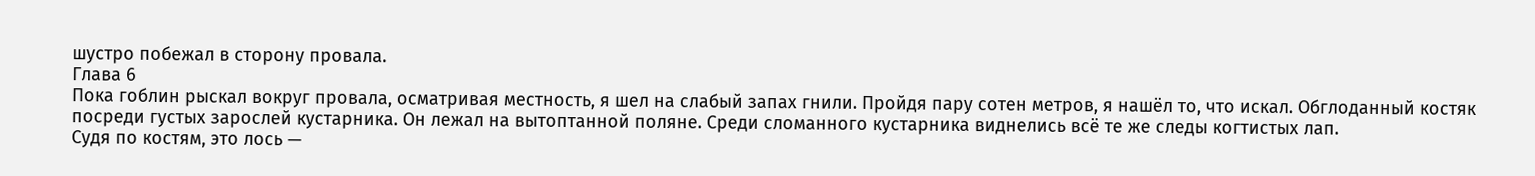шустро побежал в сторону провала.
Глава 6
Пока гоблин рыскал вокруг провала, осматривая местность, я шел на слабый запах гнили. Пройдя пару сотен метров, я нашёл то, что искал. Обглоданный костяк посреди густых зарослей кустарника. Он лежал на вытоптанной поляне. Среди сломанного кустарника виднелись всё те же следы когтистых лап.
Судя по костям, это лось —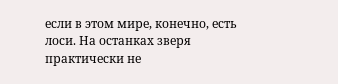если в этом мире, конечно, есть лоси. На останках зверя практически не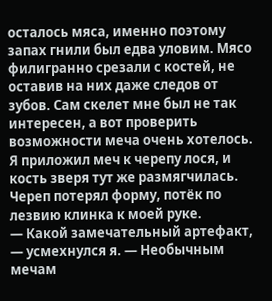осталось мяса, именно поэтому запах гнили был едва уловим. Мясо филигранно срезали с костей, не оставив на них даже следов от зубов. Сам скелет мне был не так интересен, а вот проверить возможности меча очень хотелось.
Я приложил меч к черепу лося, и кость зверя тут же размягчилась. Череп потерял форму, потёк по лезвию клинка к моей руке.
— Какой замечательный артефакт, — усмехнулся я. — Необычным мечам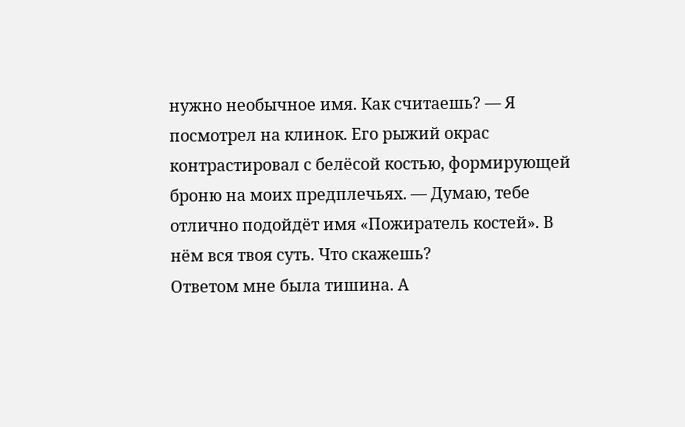нужно необычное имя. Как считаешь? — Я посмотрел на клинок. Его рыжий окрас контрастировал с белёсой костью, формирующей броню на моих предплечьях. — Думаю, тебе отлично подойдёт имя «Пожиратель костей». В нём вся твоя суть. Что скажешь?
Ответом мне была тишина. А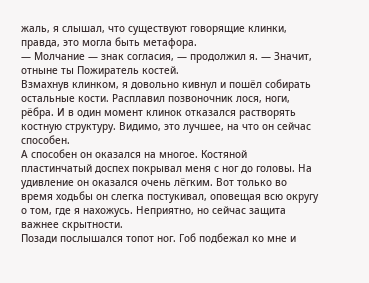жаль, я слышал, что существуют говорящие клинки, правда, это могла быть метафора.
— Молчание — знак согласия, — продолжил я. — Значит, отныне ты Пожиратель костей.
Взмахнув клинком, я довольно кивнул и пошёл собирать остальные кости. Расплавил позвоночник лося, ноги, рёбра. И в один момент клинок отказался растворять костную структуру. Видимо, это лучшее, на что он сейчас способен.
А способен он оказался на многое. Костяной пластинчатый доспех покрывал меня с ног до головы. На удивление он оказался очень лёгким. Вот только во время ходьбы он слегка постукивал, оповещая всю округу о том, где я нахожусь. Неприятно, но сейчас защита важнее скрытности.
Позади послышался топот ног. Гоб подбежал ко мне и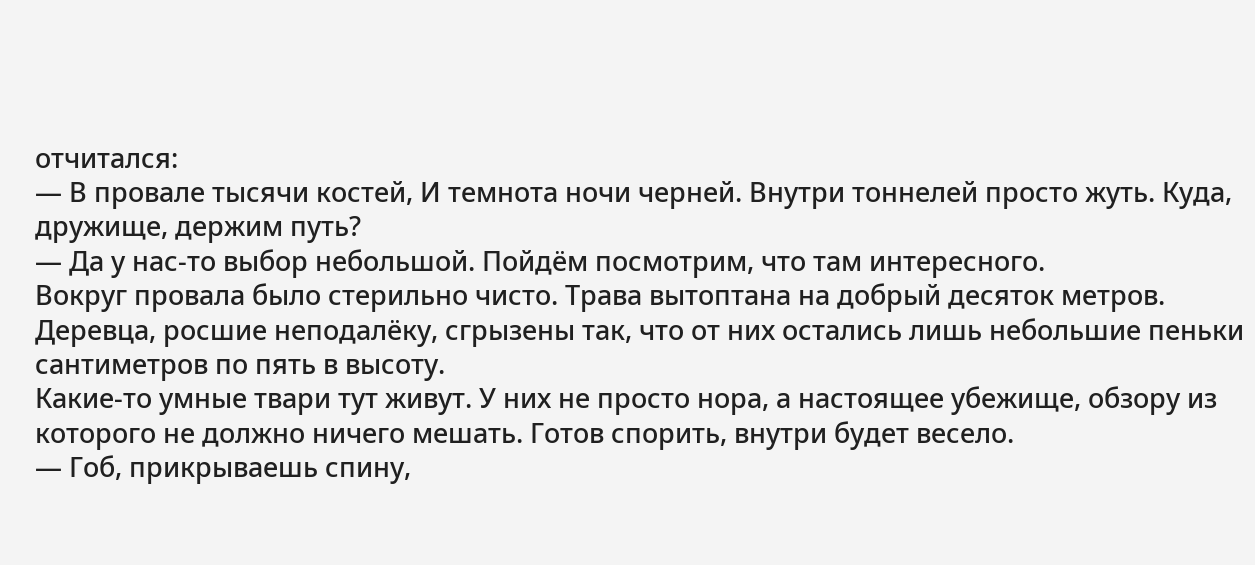отчитался:
— В провале тысячи костей, И темнота ночи черней. Внутри тоннелей просто жуть. Куда, дружище, держим путь?
— Да у нас-то выбор небольшой. Пойдём посмотрим, что там интересного.
Вокруг провала было стерильно чисто. Трава вытоптана на добрый десяток метров. Деревца, росшие неподалёку, сгрызены так, что от них остались лишь небольшие пеньки сантиметров по пять в высоту.
Какие-то умные твари тут живут. У них не просто нора, а настоящее убежище, обзору из которого не должно ничего мешать. Готов спорить, внутри будет весело.
— Гоб, прикрываешь спину,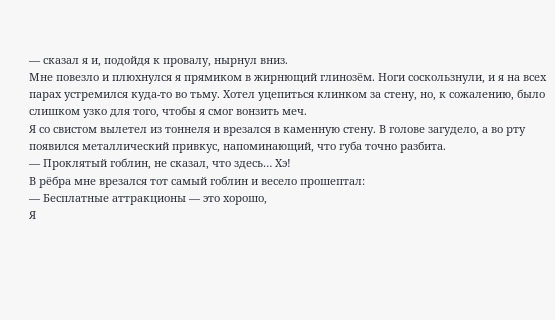— сказал я и, подойдя к провалу, нырнул вниз.
Мне повезло и плюхнулся я прямиком в жирнющий глинозём. Ноги соскользнули, и я на всех парах устремился куда-то во тьму. Хотел уцепиться клинком за стену, но, к сожалению, было слишком узко для того, чтобы я смог вонзить меч.
Я со свистом вылетел из тоннеля и врезался в каменную стену. В голове загудело, а во рту появился металлический привкус, напоминающий, что губа точно разбита.
— Проклятый гоблин, не сказал, что здесь… Хэ!
В рёбра мне врезался тот самый гоблин и весело прошептал:
— Бесплатные аттракционы — это хорошо,
Я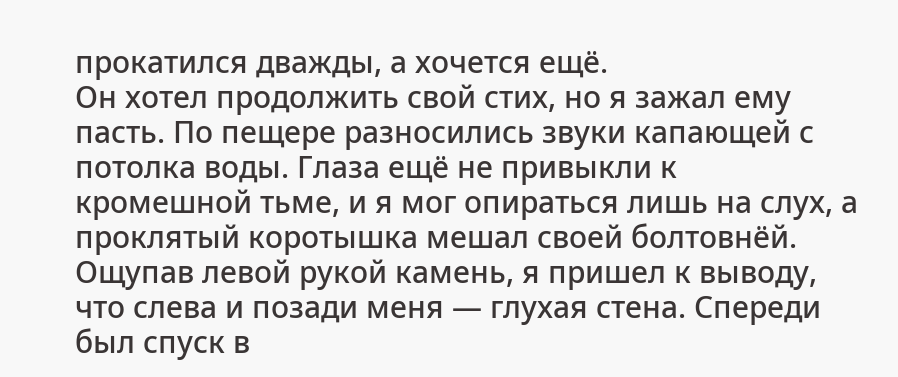прокатился дважды, а хочется ещё.
Он хотел продолжить свой стих, но я зажал ему пасть. По пещере разносились звуки капающей с потолка воды. Глаза ещё не привыкли к кромешной тьме, и я мог опираться лишь на слух, а проклятый коротышка мешал своей болтовнёй.
Ощупав левой рукой камень, я пришел к выводу, что слева и позади меня — глухая стена. Спереди был спуск в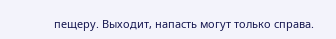пещеру. Выходит, напасть могут только справа.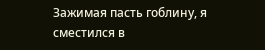Зажимая пасть гоблину, я сместился в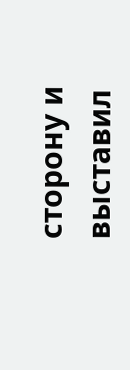сторону и выставил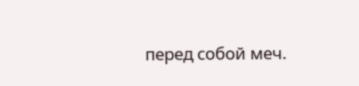перед собой меч.